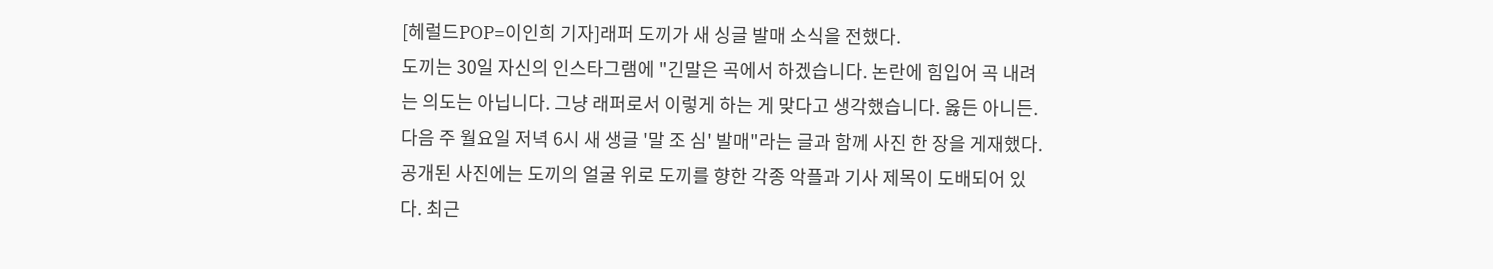[헤럴드POP=이인희 기자]래퍼 도끼가 새 싱글 발매 소식을 전했다.
도끼는 30일 자신의 인스타그램에 "긴말은 곡에서 하겠습니다. 논란에 힘입어 곡 내려는 의도는 아닙니다. 그냥 래퍼로서 이렇게 하는 게 맞다고 생각했습니다. 옳든 아니든. 다음 주 월요일 저녁 6시 새 생글 '말 조 심' 발매"라는 글과 함께 사진 한 장을 게재했다.
공개된 사진에는 도끼의 얼굴 위로 도끼를 향한 각종 악플과 기사 제목이 도배되어 있다. 최근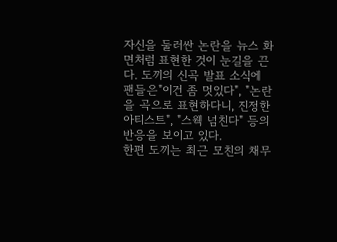자신을 둘러싼 논란을 뉴스 화면처럼 표현한 것이 눈길을 끈다. 도끼의 신곡 발표 소식에 팬들은"이건 좀 멋있다", "논란을 곡으로 표현하다니, 진정한 아티스트", "스웩 넘친다" 등의 반응을 보이고 있다.
한편 도끼는 최근 모친의 채무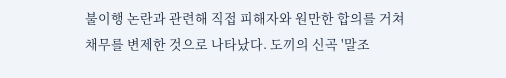불이행 논란과 관련해 직접 피해자와 원만한 합의를 거쳐 채무를 변제한 것으로 나타났다. 도끼의 신곡 '말조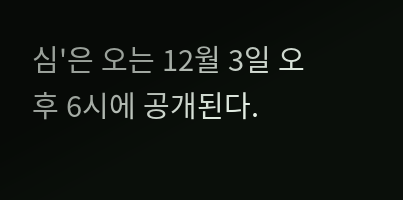심'은 오는 12월 3일 오후 6시에 공개된다.